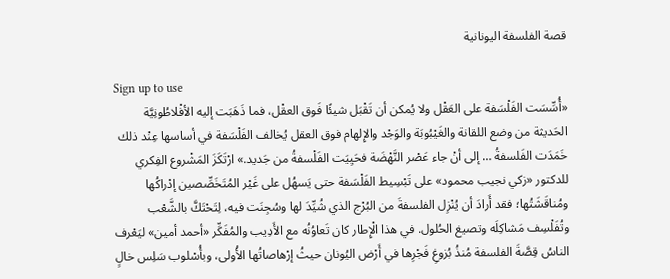قصة الفلسفة اليونانية

Sign up to use
«أُسِّسَت الفَلْسَفة على العَقْل ولا يُمكن أن تَقْبَل شيئًا فَوق العقْل، فما ذَهَبَت إليه الأفْلاطُونِيَّة الحَديثة من وضع اللقانة والغَيْبُوبَة والوَجْد والإِلهام فوق العقل يُخالف الفَلْسَفة في أساسها عِنْد ذلك خَمَدَت الفَلسفةُ … إلى أنْ جاء عَصْر النَّهْضَة فحَيِيَت الفَلْسفةُ من جَديد.» ارْتَكَزَ المَشْروع الفِكري للدكتور «زكي نجيب محمود» على تَبْسِيط الفَلْسَفة حتى يَسهُل على غَيْر المُتَخَصِّصين إدْراكُها ومُناقَشَتُها؛ فقد أَرادَ أن يُنْزِل الفلسفةَ من البُرْج الذي شُيِّدَ لها وسُجِنَت فيه، لِتَحْتَكَّ بالشَّعْب وتُفَلْسِف مَشاكِلَه وتصيغ الحُلول. في هذا الْإِطار كان تَعاوُنُه مع الأَدِيب والمُفَكِّر «أحمد أمين» ليَعْرف الناسُ قِصَّةَ الفلسفة مُنذُ بُزوغِ فَجْرِها في أَرْض اليُونان حيثُ إرْهاصاتُها الأُولى، وبأُسْلوب سَلِس خالٍ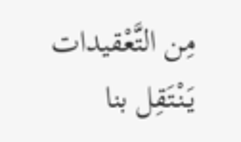مِن التَّعْقيدات يَنْتَقِل بنا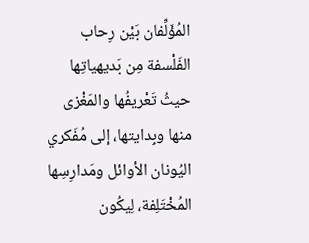المُؤَلِّفان بَيْن رِحاب الفَلْسفة مِن بَديهياتِها حيثُ تَعْريفُها والمَغْزى منها وبِدايتها، إلى مُفَكري اليُونان الأوائل ومَدارِسِها المُخْتَلِفة، لِيكُون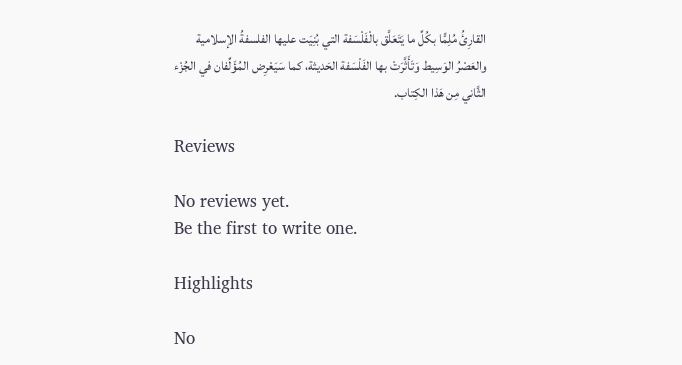القارِئُ مُلِمًّا بكُلِّ ما يَتَعَلَّق بالْفَلْسَفة التي بُنِيَت عليها الفلسفةُ الإسلامية والعَصْرُ الوَسِيط وَتَأَثَّرَتْ بها الفَلْسَفة الحَديثة، كما سَيَعْرِض المُؤَلِّفان في الجُزْء الثَّاني مِن هَذا الكِتاب.

Reviews

No reviews yet.
Be the first to write one.

Highlights

No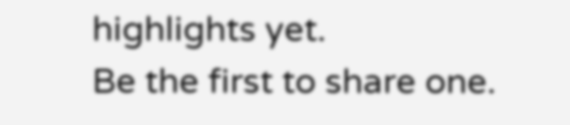highlights yet.
Be the first to share one.